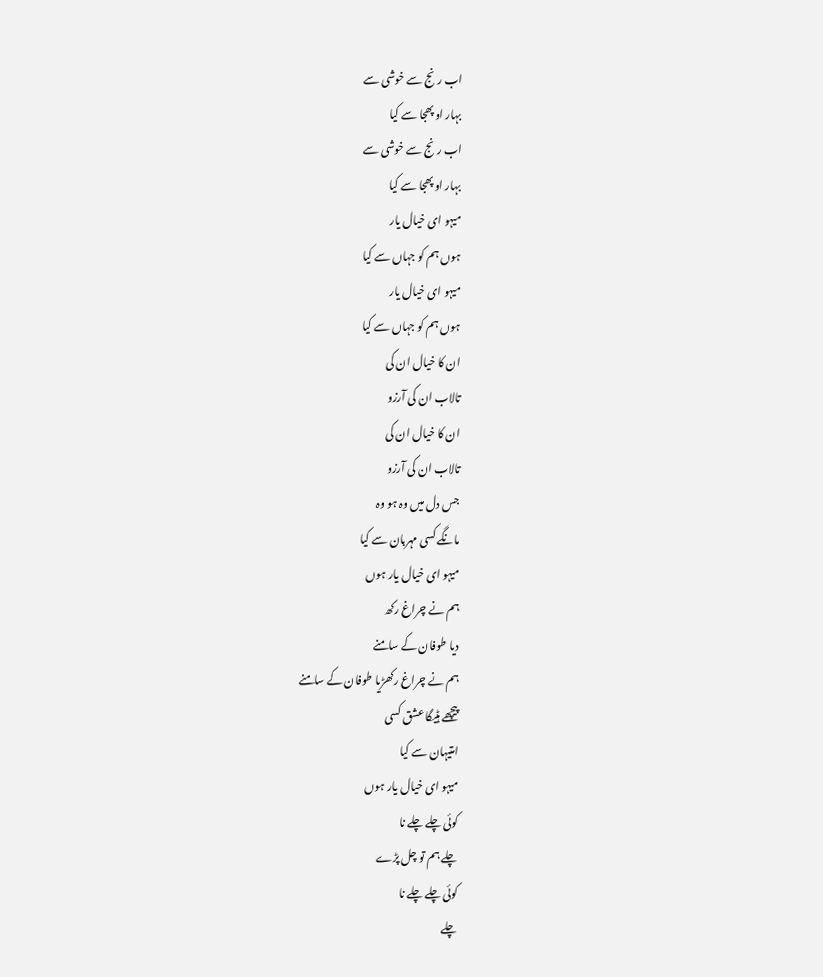اب رنج سے خوشی سے
بہار او پھجا سے کیا
اب رنج سے خوشی سے
بہار او پھجا سے کیا
میہو ای خیال یار
ہوں ہم کو جہاں سے کیا
میہو ای خیال یار
ہوں ہم کو جہاں سے کیا
ان کا خیال ان کی
تالاب ان کی آرزو
ان کا خیال ان کی
تالاب ان کی آرزو
جس دل میں وہ ہو وہ
مانگے کسی مہربان سے کیا
میہو ای خیال یار ہوں
ہم نے چراغ رکھ
دیا طوفان کے سامنے
ہم نے چراغ رکھڑیا طوفان کے سامنے
پیچھے ہٹیگا عشق کسی
امتیہان سے کیا
میہو ای خیال یار ہوں
کوئی چلے چلے نا
چلے ہم تو چل پڑے
کوئی چلے چلے نا
چلے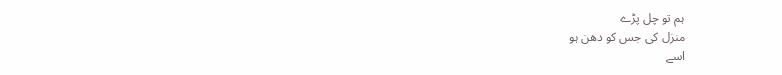ہم تو چل پڑے
منزل کی جس کو دھن ہو
اسے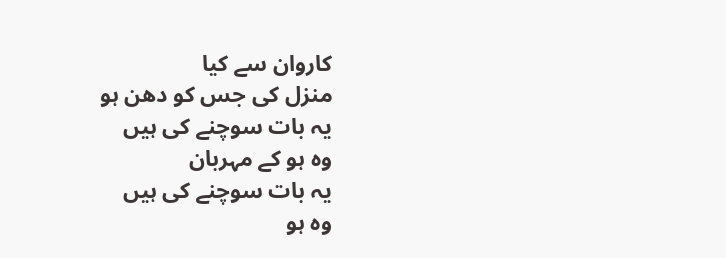کاروان سے کیا
منزل کی جس کو دھن ہو
یہ بات سوچنے کی ہیں
وہ ہو کے مہربان
یہ بات سوچنے کی ہیں
وہ ہو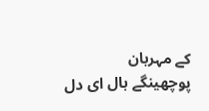کے مہربان
پوچھینگے ہال ای دل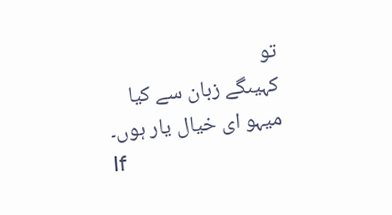تو
کہیںگے زبان سے کیا
میہو ای خیال یار ہوں۔
If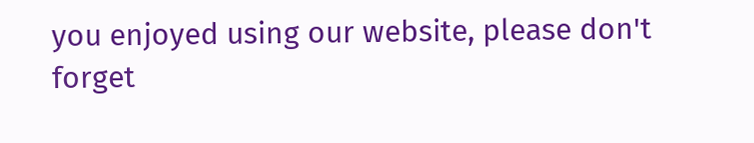you enjoyed using our website, please don't forget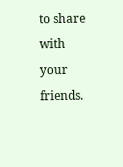to share with your friends.